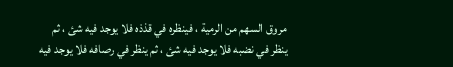مروق السهم من الرمية ، فينظره في قذذه فلا يوجد فيه شئ ، ثم
ينظر في نضبه فلا يوجد فيه شئ ، ثم ينظر في رصافه فلا يوجد فيه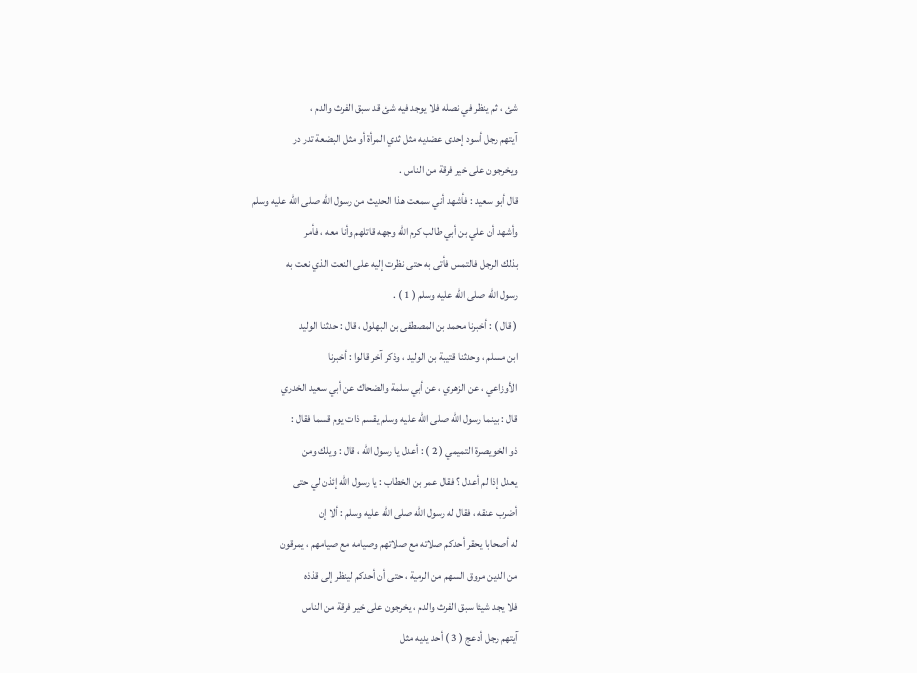شئ ، ثم ينظر في نصله فلا يوجد فيه شئ قد سبق الفرث والدم ،
آيتهم رجل أسود إحدى عضديه مثل ثدي المرأة أو مثل البضعة تدر در
ويخرجون على خير فرقة من الناس .
قال أبو سعيد : فأشهد أني سمعت هذا الحديث من رسول الله صلى الله عليه وسلم
وأشهد أن علي بن أبي طالب كرم الله وجهه قاتلهم وأنا معه ، فأمر
بذلك الرجل فالتمس فأتى به حتى نظرت إليه على النعت الذي نعت به
رسول الله صلى الله عليه وسلم ( 1 ) .
( قال ) : أخبرنا محمد بن المصطفى بن البهلول ، قال : حدثنا الوليد
ابن مسلم ، وحدثنا قتيبة بن الوليد ، وذكر آخر قالوا : أخبرنا
الأوزاعي ، عن الزهري ، عن أبي سلمة والضحاك عن أبي سعيد الخدري
قال : بينما رسول الله صلى الله عليه وسلم يقسم ذات يوم قسما فقال :
ذو الخويصرة التميمي ( 2 ) : أعدل يا رسول الله ، قال : ويلك ومن
يعدل إذا لم أعدل ؟ فقال عمر بن الخطاب : يا رسول الله إئذن لي حتى
أضرب عنقه ، فقال له رسول الله صلى الله عليه وسلم : ألا إن
له أصحابا يحقر أحدكم صلاته مع صلاتهم وصيامه مع صيامهم ، يمرقون
من الدين مروق السهم من الرمية ، حتى أن أحدكم لينظر إلى قذذه
فلا يجد شيئا سبق الفرث والدم ، يخرجون على خير فرقة من الناس
آيتهم رجل أدعج ( 3 ) أحد يديه مثل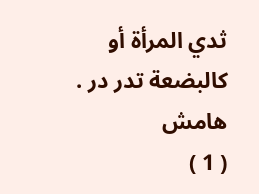ثدي المرأة أو كالبضعة تدر در .
هامش
( 1 )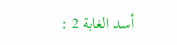أسد الغابة 2 :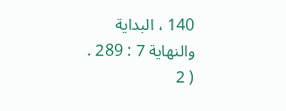140 ، البداية والنهاية 7 : 289 .
( 2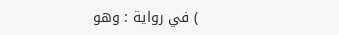) في رواية : وهو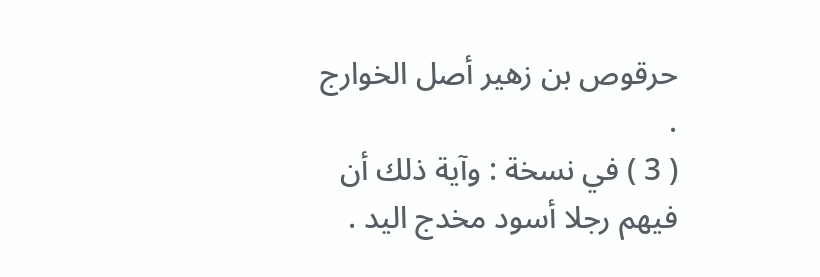حرقوص بن زهير أصل الخوارج .
( 3 ) في نسخة : وآية ذلك أن فيهم رجلا أسود مخدج اليد .